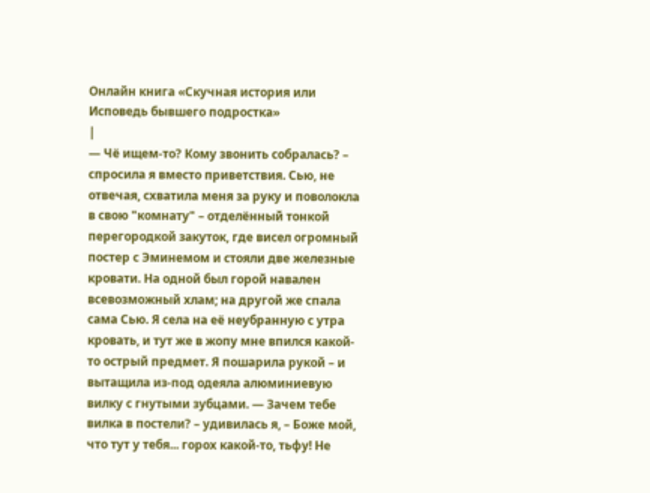Онлайн книга «Скучная история или Исповедь бывшего подростка»
|
— Чё ищем-то? Кому звонить собралась? – спросила я вместо приветствия. Сью, не отвечая, схватила меня за руку и поволокла в свою "комнату" – отделённый тонкой перегородкой закуток, где висел огромный постер с Эминемом и стояли две железные кровати. На одной был горой навален всевозможный хлам; на другой же спала сама Сью. Я села на её неубранную с утра кровать, и тут же в жопу мне впился какой-то острый предмет. Я пошарила рукой – и вытащила из-под одеяла алюминиевую вилку с гнутыми зубцами. — Зачем тебе вилка в постели? – удивилась я, – Боже мой, что тут у тебя... горох какой-то, тьфу! Не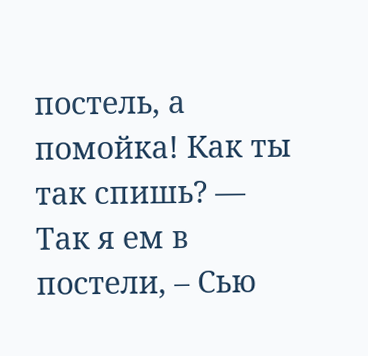постель, а помойка! Как ты так спишь? — Так я ем в постели, – Сью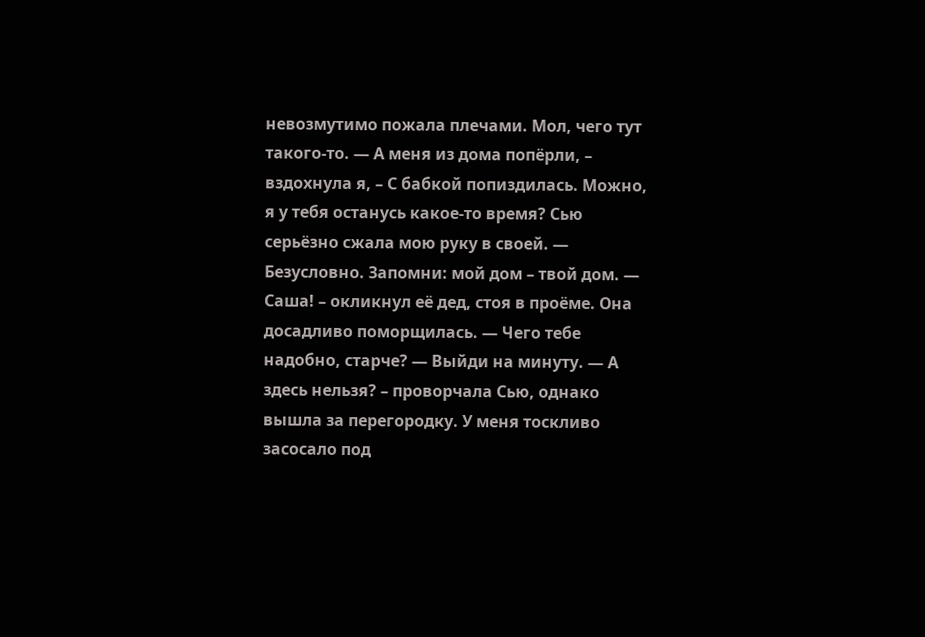невозмутимо пожала плечами. Мол, чего тут такого-то. — А меня из дома попёрли, – вздохнула я, – С бабкой попиздилась. Можно, я у тебя останусь какое-то время? Сью серьёзно сжала мою руку в своей. — Безусловно. Запомни: мой дом – твой дом. — Саша! – окликнул её дед, стоя в проёме. Она досадливо поморщилась. — Чего тебе надобно, старче? — Выйди на минуту. — А здесь нельзя? – проворчала Сью, однако вышла за перегородку. У меня тоскливо засосало под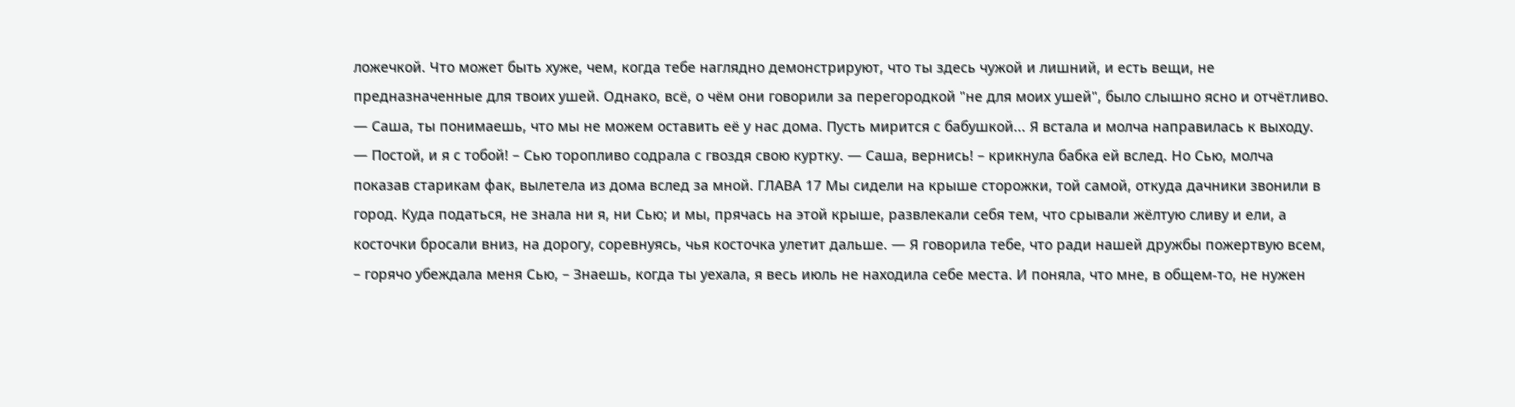ложечкой. Что может быть хуже, чем, когда тебе наглядно демонстрируют, что ты здесь чужой и лишний, и есть вещи, не предназначенные для твоих ушей. Однако, всё, о чём они говорили за перегородкой "не для моих ушей", было слышно ясно и отчётливо. — Саша, ты понимаешь, что мы не можем оставить её у нас дома. Пусть мирится с бабушкой... Я встала и молча направилась к выходу. — Постой, и я с тобой! – Сью торопливо содрала с гвоздя свою куртку. — Саша, вернись! – крикнула бабка ей вслед. Но Сью, молча показав старикам фак, вылетела из дома вслед за мной. ГЛАВА 17 Мы сидели на крыше сторожки, той самой, откуда дачники звонили в город. Куда податься, не знала ни я, ни Сью; и мы, прячась на этой крыше, развлекали себя тем, что срывали жёлтую сливу и ели, а косточки бросали вниз, на дорогу, соревнуясь, чья косточка улетит дальше. — Я говорила тебе, что ради нашей дружбы пожертвую всем, – горячо убеждала меня Сью, – Знаешь, когда ты уехала, я весь июль не находила себе места. И поняла, что мне, в общем-то, не нужен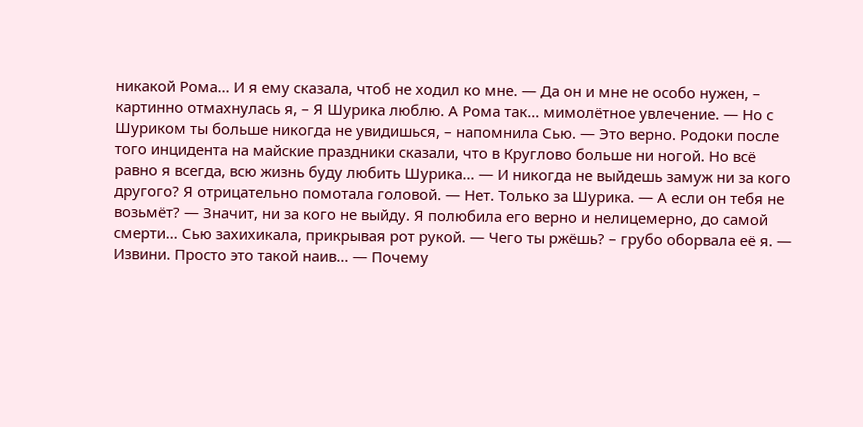никакой Рома... И я ему сказала, чтоб не ходил ко мне. — Да он и мне не особо нужен, – картинно отмахнулась я, – Я Шурика люблю. А Рома так... мимолётное увлечение. — Но с Шуриком ты больше никогда не увидишься, – напомнила Сью. — Это верно. Родоки после того инцидента на майские праздники сказали, что в Круглово больше ни ногой. Но всё равно я всегда, всю жизнь буду любить Шурика... — И никогда не выйдешь замуж ни за кого другого? Я отрицательно помотала головой. — Нет. Только за Шурика. — А если он тебя не возьмёт? — Значит, ни за кого не выйду. Я полюбила его верно и нелицемерно, до самой смерти... Сью захихикала, прикрывая рот рукой. — Чего ты ржёшь? – грубо оборвала её я. — Извини. Просто это такой наив... — Почему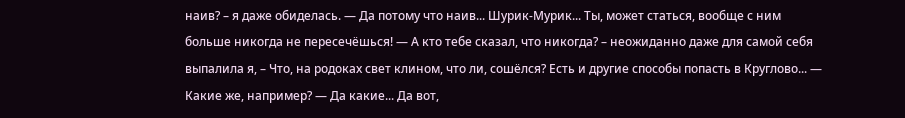наив? – я даже обиделась. — Да потому что наив... Шурик-Мурик... Ты, может статься, вообще с ним больше никогда не пересечёшься! — А кто тебе сказал, что никогда? – неожиданно даже для самой себя выпалила я, – Что, на родоках свет клином, что ли, сошёлся? Есть и другие способы попасть в Круглово... — Какие же, например? — Да какие... Да вот,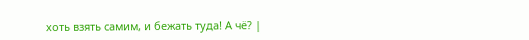хоть взять самим, и бежать туда! А чё? |